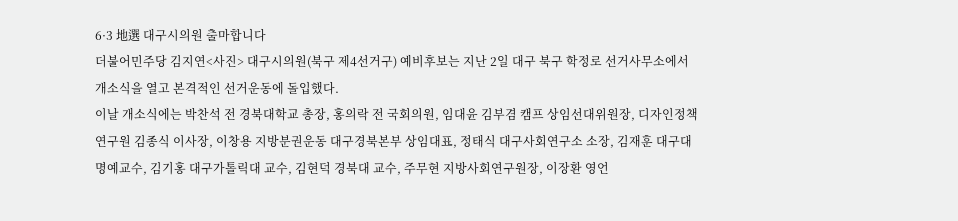6·3 地選 대구시의원 출마합니다
더불어민주당 김지연<사진> 대구시의원(북구 제4선거구) 예비후보는 지난 2일 대구 북구 학정로 선거사무소에서 개소식을 열고 본격적인 선거운동에 돌입했다.
이날 개소식에는 박찬석 전 경북대학교 총장, 홍의락 전 국회의원, 임대윤 김부겸 캠프 상임선대위원장, 디자인정책연구원 김종식 이사장, 이창용 지방분권운동 대구경북본부 상임대표, 정태식 대구사회연구소 소장, 김재훈 대구대 명예교수, 김기홍 대구가톨릭대 교수, 김현덕 경북대 교수, 주무현 지방사회연구원장, 이장환 영언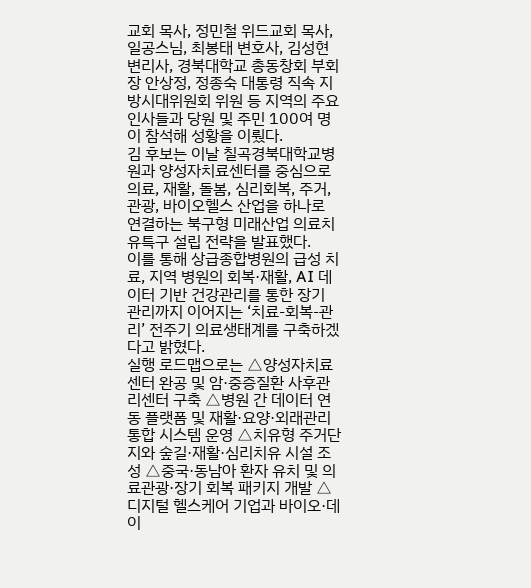교회 목사, 정민철 위드교회 목사, 일공스님, 최봉태 변호사, 김성현 변리사, 경북대학교 총동창회 부회장 안상정, 정종숙 대통령 직속 지방시대위원회 위원 등 지역의 주요 인사들과 당원 및 주민 100여 명이 참석해 성황을 이뤘다.
김 후보는 이날 칠곡경북대학교병원과 양성자치료센터를 중심으로 의료, 재활, 돌봄, 심리회복, 주거, 관광, 바이오헬스 산업을 하나로 연결하는 북구형 미래산업 의료치유특구 설립 전략을 발표했다.
이를 통해 상급종합병원의 급성 치료, 지역 병원의 회복·재활, AI 데이터 기반 건강관리를 통한 장기 관리까지 이어지는 ‘치료-회복-관리’ 전주기 의료생태계를 구축하겠다고 밝혔다.
실행 로드맵으로는 △양성자치료센터 완공 및 암·중증질환 사후관리센터 구축 △병원 간 데이터 연동 플랫폼 및 재활·요양·외래관리 통합 시스템 운영 △치유형 주거단지와 숲길·재활·심리치유 시설 조성 △중국·동남아 환자 유치 및 의료관광·장기 회복 패키지 개발 △디지털 헬스케어 기업과 바이오·데이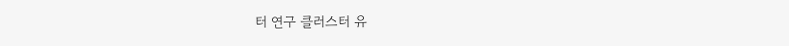터 연구 클러스터 유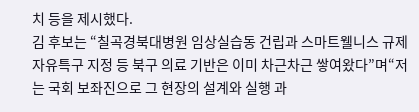치 등을 제시했다.
김 후보는 “칠곡경북대병원 임상실습동 건립과 스마트웰니스 규제자유특구 지정 등 북구 의료 기반은 이미 차근차근 쌓여왔다”며“저는 국회 보좌진으로 그 현장의 설계와 실행 과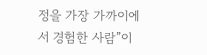정을 가장 가까이에서 경험한 사람”이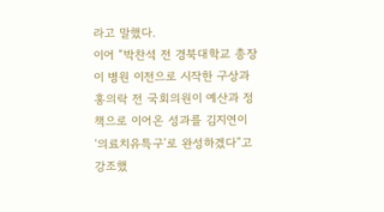라고 말했다.
이어 “박찬석 전 경북대학교 총장이 병원 이전으로 시작한 구상과 홍의락 전 국회의원이 예산과 정책으로 이어온 성과를 김지연이 ‘의료치유특구’로 완성하겠다”고 강조했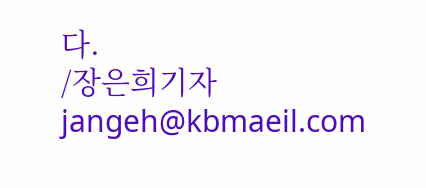다.
/장은희기자 jangeh@kbmaeil.com